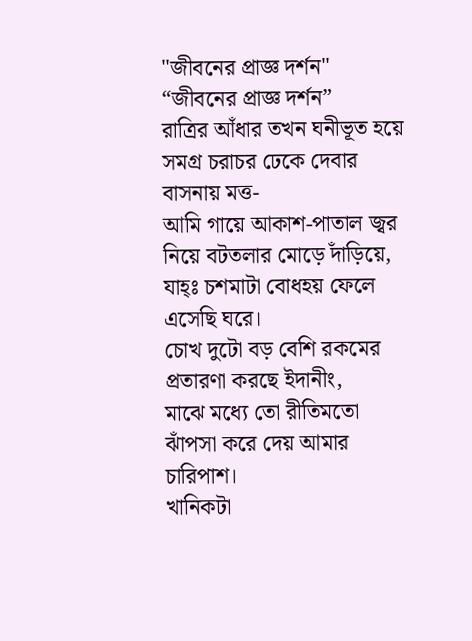"জীবনের প্রাজ্ঞ দর্শন"
“জীবনের প্রাজ্ঞ দর্শন”
রাত্রির আঁধার তখন ঘনীভূত হয়ে সমগ্র চরাচর ঢেকে দেবার বাসনায় মত্ত-
আমি গায়ে আকাশ-পাতাল জ্বর নিয়ে বটতলার মোড়ে দাঁড়িয়ে,
যাহ্ঃ চশমাটা বোধহয় ফেলে এসেছি ঘরে।
চোখ দুটো বড় বেশি রকমের প্রতারণা করছে ইদানীং,
মাঝে মধ্যে তো রীতিমতো ঝাঁপসা করে দেয় আমার চারিপাশ।
খানিকটা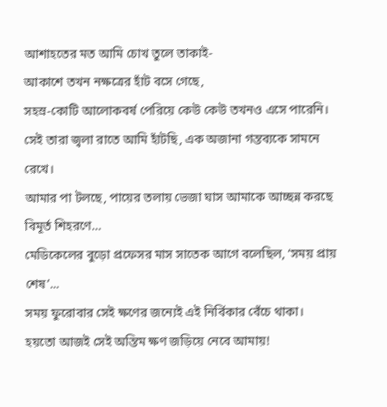আশাহতের মত আমি চোখ তুলে তাকাই-
আকাশে তখন নক্ষত্রের হাঁট বসে গেছে,
সহস্র-কোটি আলোকবর্ষ পেরিয়ে কেউ কেউ তখনও এসে পারেনি।
সেই তারা জ্বলা রাতে আমি হাঁটছি, এক অজানা গন্তব্যকে সামনে রেখে।
আমার পা টলছে, পায়ের তলায় ভেজা ঘাস আমাকে আচ্ছন্ন করছে বিমূর্ত শিহরণে…
মেডিকেলের বুড়ো প্রফেসর মাস সাতেক আগে বলেছিল, ‘সময় প্রায় শেষ’...
সময় ফুরোবার সেই ক্ষণের জন্যেই এই নির্বিকার বেঁচে থাকা।
হয়তো আজই সেই অন্তিম ক্ষণ জড়িয়ে নেবে আমায়!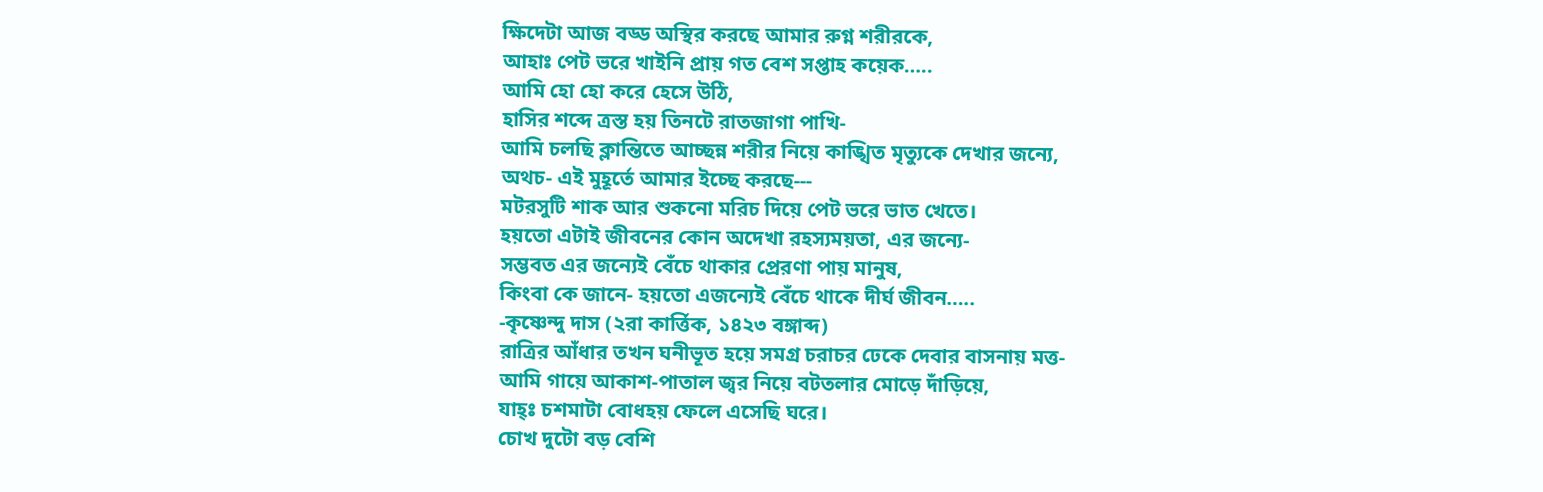ক্ষিদেটা আজ বড্ড অস্থির করছে আমার রুগ্ন শরীরকে,
আহাঃ পেট ভরে খাইনি প্রায় গত বেশ সপ্তাহ কয়েক…..
আমি হো হো করে হেসে উঠি,
হাসির শব্দে ত্রস্ত হয় তিনটে রাতজাগা পাখি-
আমি চলছি ক্লান্তিতে আচ্ছন্ন শরীর নিয়ে কাঙ্খিত মৃত্যুকে দেখার জন্যে,
অথচ- এই মুহূর্তে আমার ইচ্ছে করছে---
মটরসুটি শাক আর শুকনো মরিচ দিয়ে পেট ভরে ভাত খেতে।
হয়তো এটাই জীবনের কোন অদেখা রহস্যময়তা, এর জন্যে-
সম্ভবত এর জন্যেই বেঁচে থাকার প্রেরণা পায় মানুষ,
কিংবা কে জানে- হয়তো এজন্যেই বেঁচে থাকে দীর্ঘ জীবন…..
-কৃষ্ণেন্দু দাস (২রা কার্ত্তিক, ১৪২৩ বঙ্গাব্দ)
রাত্রির আঁধার তখন ঘনীভূত হয়ে সমগ্র চরাচর ঢেকে দেবার বাসনায় মত্ত-
আমি গায়ে আকাশ-পাতাল জ্বর নিয়ে বটতলার মোড়ে দাঁড়িয়ে,
যাহ্ঃ চশমাটা বোধহয় ফেলে এসেছি ঘরে।
চোখ দুটো বড় বেশি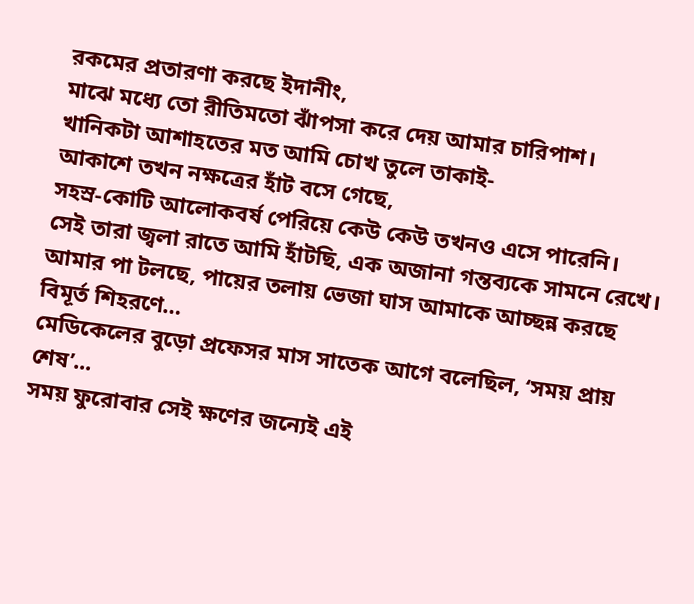রকমের প্রতারণা করছে ইদানীং,
মাঝে মধ্যে তো রীতিমতো ঝাঁপসা করে দেয় আমার চারিপাশ।
খানিকটা আশাহতের মত আমি চোখ তুলে তাকাই-
আকাশে তখন নক্ষত্রের হাঁট বসে গেছে,
সহস্র-কোটি আলোকবর্ষ পেরিয়ে কেউ কেউ তখনও এসে পারেনি।
সেই তারা জ্বলা রাতে আমি হাঁটছি, এক অজানা গন্তব্যকে সামনে রেখে।
আমার পা টলছে, পায়ের তলায় ভেজা ঘাস আমাকে আচ্ছন্ন করছে বিমূর্ত শিহরণে…
মেডিকেলের বুড়ো প্রফেসর মাস সাতেক আগে বলেছিল, ‘সময় প্রায় শেষ’...
সময় ফুরোবার সেই ক্ষণের জন্যেই এই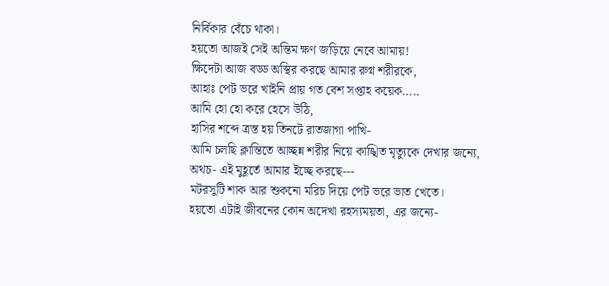নির্বিকার বেঁচে থাকা।
হয়তো আজই সেই অন্তিম ক্ষণ জড়িয়ে নেবে আমায়!
ক্ষিদেটা আজ বড্ড অস্থির করছে আমার রুগ্ন শরীরকে,
আহাঃ পেট ভরে খাইনি প্রায় গত বেশ সপ্তাহ কয়েক…..
আমি হো হো করে হেসে উঠি,
হাসির শব্দে ত্রস্ত হয় তিনটে রাতজাগা পাখি-
আমি চলছি ক্লান্তিতে আচ্ছন্ন শরীর নিয়ে কাঙ্খিত মৃত্যুকে দেখার জন্যে,
অথচ- এই মুহূর্তে আমার ইচ্ছে করছে---
মটরসুটি শাক আর শুকনো মরিচ দিয়ে পেট ভরে ভাত খেতে।
হয়তো এটাই জীবনের কোন অদেখা রহস্যময়তা, এর জন্যে-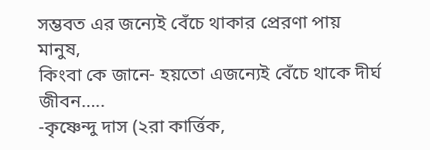সম্ভবত এর জন্যেই বেঁচে থাকার প্রেরণা পায় মানুষ,
কিংবা কে জানে- হয়তো এজন্যেই বেঁচে থাকে দীর্ঘ জীবন…..
-কৃষ্ণেন্দু দাস (২রা কার্ত্তিক,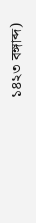১৪২৩ বঙ্গাব্দ)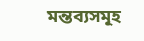মন্তব্যসমূহ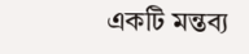একটি মন্তব্য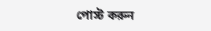পোস্ট করুন